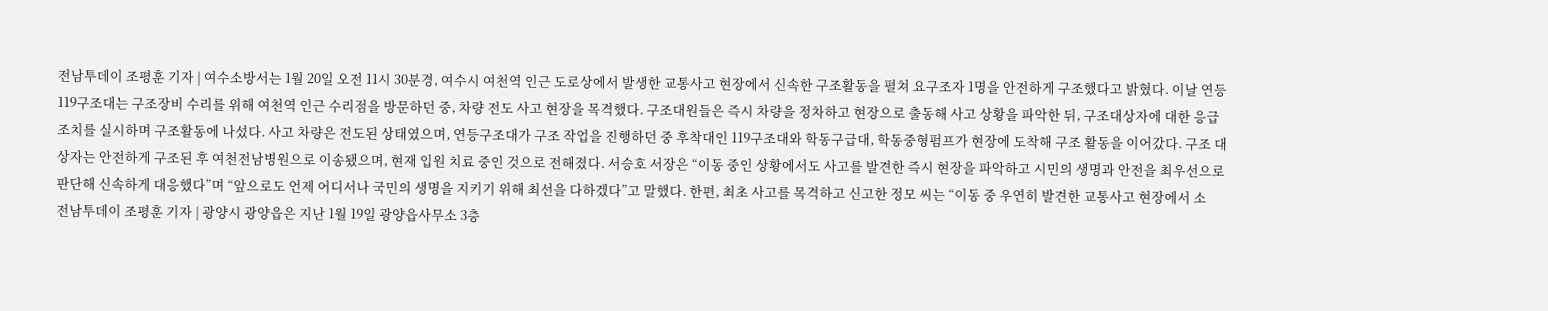전남투데이 조평훈 기자 | 여수소방서는 1월 20일 오전 11시 30분경, 여수시 여천역 인근 도로상에서 발생한 교통사고 현장에서 신속한 구조활동을 펼쳐 요구조자 1명을 안전하게 구조했다고 밝혔다. 이날 연등119구조대는 구조장비 수리를 위해 여천역 인근 수리점을 방문하던 중, 차량 전도 사고 현장을 목격했다. 구조대원들은 즉시 차량을 정차하고 현장으로 출동해 사고 상황을 파악한 뒤, 구조대상자에 대한 응급조치를 실시하며 구조활동에 나섰다. 사고 차량은 전도된 상태였으며, 연등구조대가 구조 작업을 진행하던 중 후착대인 119구조대와 학동구급대, 학동중형펌프가 현장에 도착해 구조 활동을 이어갔다. 구조 대상자는 안전하게 구조된 후 여천전남병원으로 이송됐으며, 현재 입원 치료 중인 것으로 전해졌다. 서승호 서장은 “이동 중인 상황에서도 사고를 발견한 즉시 현장을 파악하고 시민의 생명과 안전을 최우선으로 판단해 신속하게 대응했다”며 “앞으로도 언제 어디서나 국민의 생명을 지키기 위해 최선을 다하겠다”고 말했다. 한편, 최초 사고를 목격하고 신고한 정모 씨는 “이동 중 우연히 발견한 교통사고 현장에서 소
전남투데이 조평훈 기자 | 광양시 광양읍은 지난 1월 19일 광양읍사무소 3층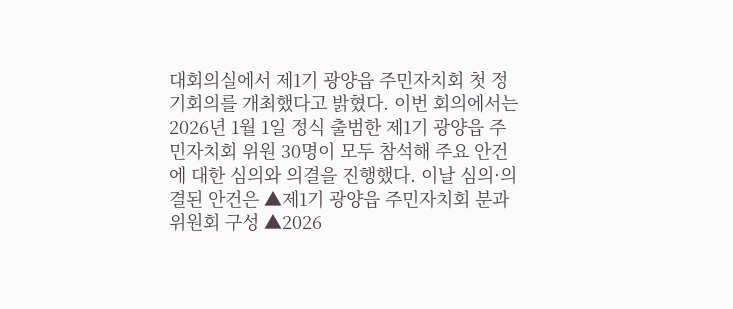대회의실에서 제1기 광양읍 주민자치회 첫 정기회의를 개최했다고 밝혔다. 이번 회의에서는 2026년 1월 1일 정식 출범한 제1기 광양읍 주민자치회 위원 30명이 모두 참석해 주요 안건에 대한 심의와 의결을 진행했다. 이날 심의·의결된 안건은 ▲제1기 광양읍 주민자치회 분과위원회 구성 ▲2026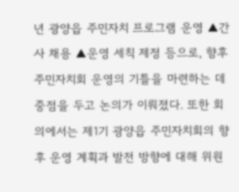년 광양읍 주민자치 프로그램 운영 ▲간사 채용 ▲운영 세칙 제정 등으로, 향후 주민자치회 운영의 기틀을 마련하는 데 중점을 두고 논의가 이뤄졌다. 또한 회의에서는 제1기 광양읍 주민자치회의 향후 운영 계획과 발전 방향에 대해 위원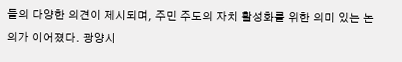들의 다양한 의견이 제시되며, 주민 주도의 자치 활성화를 위한 의미 있는 논의가 이어졌다. 광양시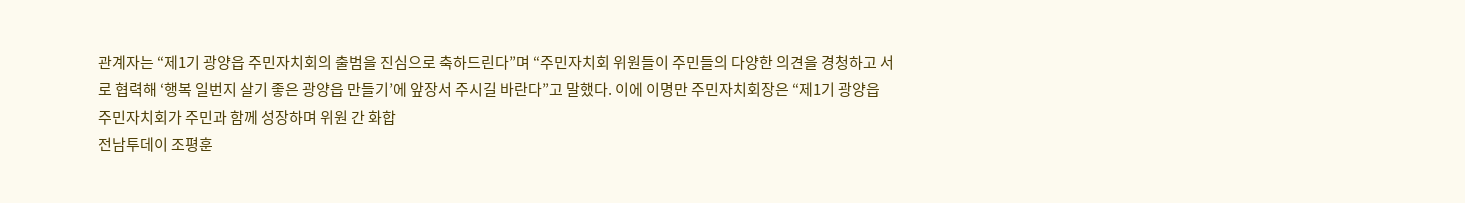관계자는 “제1기 광양읍 주민자치회의 출범을 진심으로 축하드린다”며 “주민자치회 위원들이 주민들의 다양한 의견을 경청하고 서로 협력해 ‘행복 일번지 살기 좋은 광양읍 만들기’에 앞장서 주시길 바란다”고 말했다. 이에 이명만 주민자치회장은 “제1기 광양읍 주민자치회가 주민과 함께 성장하며 위원 간 화합
전남투데이 조평훈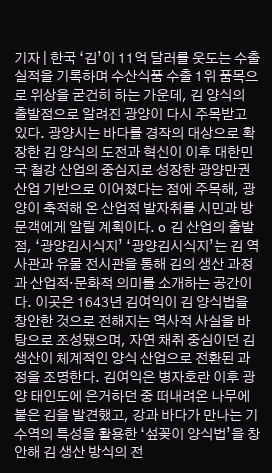기자 | 한국 ‘김’이 11억 달러를 웃도는 수출 실적을 기록하며 수산식품 수출 1위 품목으로 위상을 굳건히 하는 가운데, 김 양식의 출발점으로 알려진 광양이 다시 주목받고 있다. 광양시는 바다를 경작의 대상으로 확장한 김 양식의 도전과 혁신이 이후 대한민국 철강 산업의 중심지로 성장한 광양만권 산업 기반으로 이어졌다는 점에 주목해, 광양이 축적해 온 산업적 발자취를 시민과 방문객에게 알릴 계획이다. o 김 산업의 출발점, ‘광양김시식지’ ‘광양김시식지’는 김 역사관과 유물 전시관을 통해 김의 생산 과정과 산업적·문화적 의미를 소개하는 공간이다. 이곳은 1643년 김여익이 김 양식법을 창안한 것으로 전해지는 역사적 사실을 바탕으로 조성됐으며, 자연 채취 중심이던 김 생산이 체계적인 양식 산업으로 전환된 과정을 조명한다. 김여익은 병자호란 이후 광양 태인도에 은거하던 중 떠내려온 나무에 붙은 김을 발견했고, 강과 바다가 만나는 기수역의 특성을 활용한 ‘섶꽂이 양식법’을 창안해 김 생산 방식의 전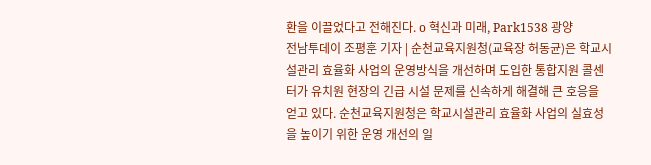환을 이끌었다고 전해진다. o 혁신과 미래, Park1538 광양
전남투데이 조평훈 기자 | 순천교육지원청(교육장 허동균)은 학교시설관리 효율화 사업의 운영방식을 개선하며 도입한 통합지원 콜센터가 유치원 현장의 긴급 시설 문제를 신속하게 해결해 큰 호응을 얻고 있다. 순천교육지원청은 학교시설관리 효율화 사업의 실효성을 높이기 위한 운영 개선의 일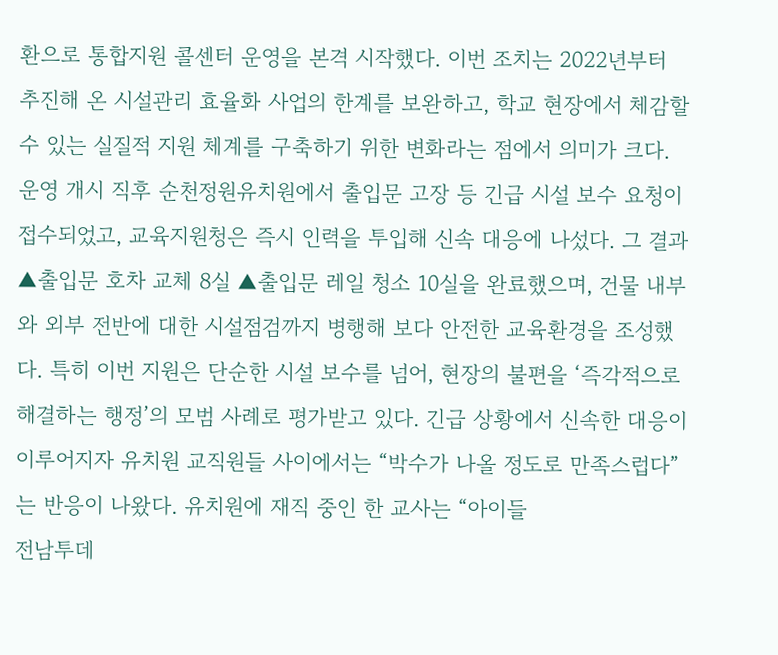환으로 통합지원 콜센터 운영을 본격 시작했다. 이번 조치는 2022년부터 추진해 온 시설관리 효율화 사업의 한계를 보완하고, 학교 현장에서 체감할 수 있는 실질적 지원 체계를 구축하기 위한 변화라는 점에서 의미가 크다. 운영 개시 직후 순천정원유치원에서 출입문 고장 등 긴급 시설 보수 요청이 접수되었고, 교육지원청은 즉시 인력을 투입해 신속 대응에 나섰다. 그 결과 ▲출입문 호차 교체 8실 ▲출입문 레일 청소 10실을 완료했으며, 건물 내부와 외부 전반에 대한 시설점검까지 병행해 보다 안전한 교육환경을 조성했다. 특히 이번 지원은 단순한 시설 보수를 넘어, 현장의 불편을 ‘즉각적으로 해결하는 행정’의 모범 사례로 평가받고 있다. 긴급 상황에서 신속한 대응이 이루어지자 유치원 교직원들 사이에서는 “박수가 나올 정도로 만족스럽다”는 반응이 나왔다. 유치원에 재직 중인 한 교사는 “아이들
전남투데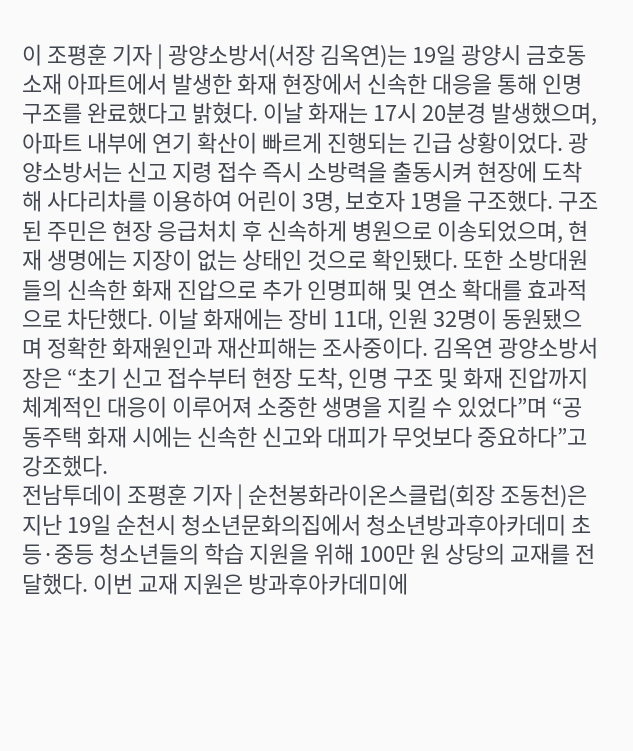이 조평훈 기자 | 광양소방서(서장 김옥연)는 19일 광양시 금호동 소재 아파트에서 발생한 화재 현장에서 신속한 대응을 통해 인명구조를 완료했다고 밝혔다. 이날 화재는 17시 20분경 발생했으며, 아파트 내부에 연기 확산이 빠르게 진행되는 긴급 상황이었다. 광양소방서는 신고 지령 접수 즉시 소방력을 출동시켜 현장에 도착해 사다리차를 이용하여 어린이 3명, 보호자 1명을 구조했다. 구조된 주민은 현장 응급처치 후 신속하게 병원으로 이송되었으며, 현재 생명에는 지장이 없는 상태인 것으로 확인됐다. 또한 소방대원들의 신속한 화재 진압으로 추가 인명피해 및 연소 확대를 효과적으로 차단했다. 이날 화재에는 장비 11대, 인원 32명이 동원됐으며 정확한 화재원인과 재산피해는 조사중이다. 김옥연 광양소방서장은 “초기 신고 접수부터 현장 도착, 인명 구조 및 화재 진압까지 체계적인 대응이 이루어져 소중한 생명을 지킬 수 있었다”며 “공동주택 화재 시에는 신속한 신고와 대피가 무엇보다 중요하다”고 강조했다.
전남투데이 조평훈 기자 | 순천봉화라이온스클럽(회장 조동천)은 지난 19일 순천시 청소년문화의집에서 청소년방과후아카데미 초등·중등 청소년들의 학습 지원을 위해 100만 원 상당의 교재를 전달했다. 이번 교재 지원은 방과후아카데미에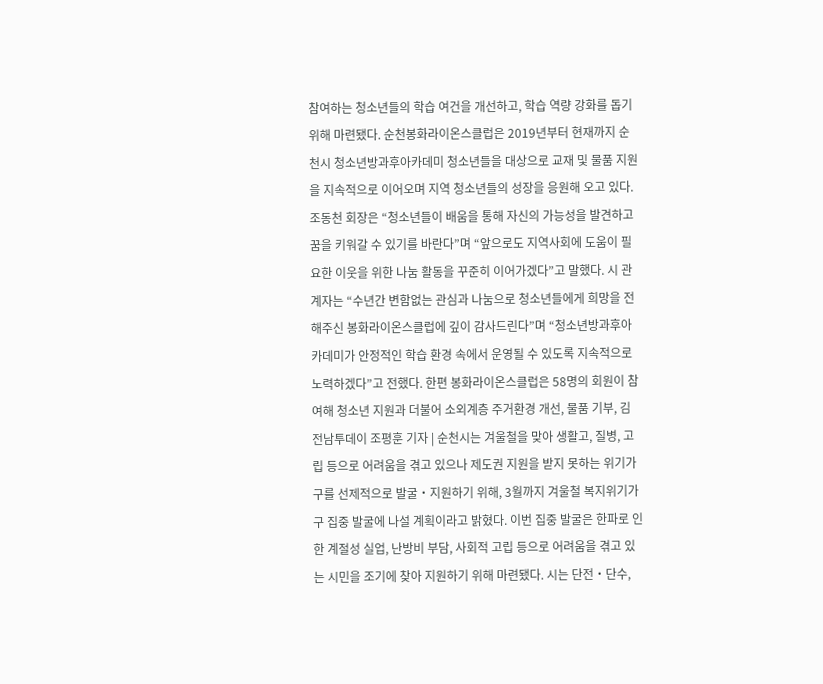참여하는 청소년들의 학습 여건을 개선하고, 학습 역량 강화를 돕기 위해 마련됐다. 순천봉화라이온스클럽은 2019년부터 현재까지 순천시 청소년방과후아카데미 청소년들을 대상으로 교재 및 물품 지원을 지속적으로 이어오며 지역 청소년들의 성장을 응원해 오고 있다. 조동천 회장은 “청소년들이 배움을 통해 자신의 가능성을 발견하고 꿈을 키워갈 수 있기를 바란다”며 “앞으로도 지역사회에 도움이 필요한 이웃을 위한 나눔 활동을 꾸준히 이어가겠다”고 말했다. 시 관계자는 “수년간 변함없는 관심과 나눔으로 청소년들에게 희망을 전해주신 봉화라이온스클럽에 깊이 감사드린다”며 “청소년방과후아카데미가 안정적인 학습 환경 속에서 운영될 수 있도록 지속적으로 노력하겠다”고 전했다. 한편 봉화라이온스클럽은 58명의 회원이 참여해 청소년 지원과 더불어 소외계층 주거환경 개선, 물품 기부, 김
전남투데이 조평훈 기자 | 순천시는 겨울철을 맞아 생활고, 질병, 고립 등으로 어려움을 겪고 있으나 제도권 지원을 받지 못하는 위기가구를 선제적으로 발굴‧지원하기 위해, 3월까지 겨울철 복지위기가구 집중 발굴에 나설 계획이라고 밝혔다. 이번 집중 발굴은 한파로 인한 계절성 실업, 난방비 부담, 사회적 고립 등으로 어려움을 겪고 있는 시민을 조기에 찾아 지원하기 위해 마련됐다. 시는 단전‧단수,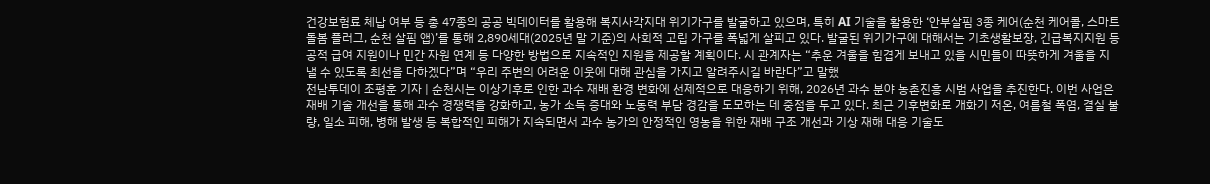건강보험료 체납 여부 등 총 47종의 공공 빅데이터를 활용해 복지사각지대 위기가구를 발굴하고 있으며, 특히 AI 기술을 활용한 ‘안부살핌 3종 케어(순천 케어콜, 스마트 돌봄 플러그, 순천 살핌 앱)’를 통해 2,890세대(2025년 말 기준)의 사회적 고립 가구를 폭넓게 살피고 있다. 발굴된 위기가구에 대해서는 기초생활보장, 긴급복지지원 등 공적 급여 지원이나 민간 자원 연계 등 다양한 방법으로 지속적인 지원을 제공할 계획이다. 시 관계자는 “추운 겨울을 힘겹게 보내고 있을 시민들이 따뜻하게 겨울을 지낼 수 있도록 최선을 다하겠다”며 “우리 주변의 어려운 이웃에 대해 관심을 가지고 알려주시길 바란다”고 말했
전남투데이 조평훈 기자 | 순천시는 이상기후로 인한 과수 재배 환경 변화에 선제적으로 대응하기 위해, 2026년 과수 분야 농촌진흥 시범 사업을 추진한다. 이번 사업은 재배 기술 개선을 통해 과수 경쟁력을 강화하고, 농가 소득 증대와 노동력 부담 경감을 도모하는 데 중점을 두고 있다. 최근 기후변화로 개화기 저온, 여름철 폭염, 결실 불량, 일소 피해, 병해 발생 등 복합적인 피해가 지속되면서 과수 농가의 안정적인 영농을 위한 재배 구조 개선과 기상 재해 대응 기술도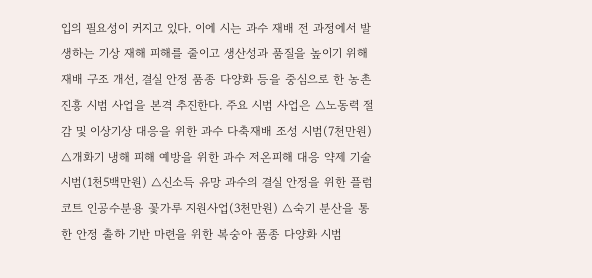입의 필요성이 커지고 있다. 이에 시는 과수 재배 전 과정에서 발생하는 기상 재해 피해를 줄이고 생산성과 품질을 높이기 위해 재배 구조 개선, 결실 안정 품종 다양화 등을 중심으로 한 농촌진흥 시범 사업을 본격 추진한다. 주요 시범 사업은 △노동력 절감 및 이상기상 대응을 위한 과수 다축재배 조성 시범(7천만원) △개화기 냉해 피해 예방을 위한 과수 저온피해 대응 약제 기술 시범(1천5백만원) △신소득 유망 과수의 결실 안정을 위한 플럼코트 인공수분용 꽃가루 지원사업(3천만원) △숙기 분산을 통한 안정 출하 기반 마련을 위한 복숭아 품종 다양화 시범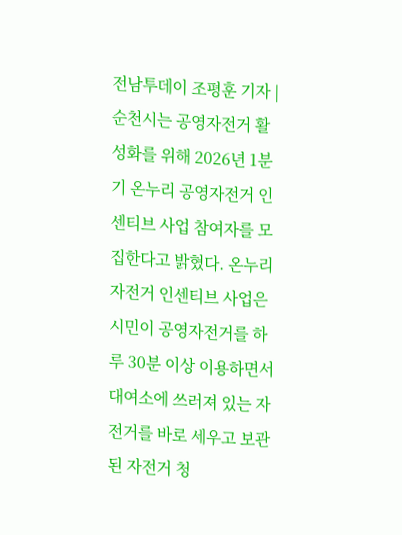전남투데이 조평훈 기자 | 순천시는 공영자전거 활성화를 위해 2026년 1분기 온누리 공영자전거 인센티브 사업 참여자를 모집한다고 밝혔다. 온누리자전거 인센티브 사업은 시민이 공영자전거를 하루 30분 이상 이용하면서 대여소에 쓰러져 있는 자전거를 바로 세우고 보관된 자전거 청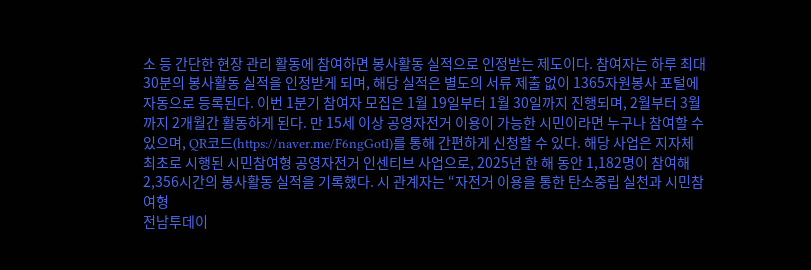소 등 간단한 현장 관리 활동에 참여하면 봉사활동 실적으로 인정받는 제도이다. 참여자는 하루 최대 30분의 봉사활동 실적을 인정받게 되며, 해당 실적은 별도의 서류 제출 없이 1365자원봉사 포털에 자동으로 등록된다. 이번 1분기 참여자 모집은 1월 19일부터 1월 30일까지 진행되며, 2월부터 3월까지 2개월간 활동하게 된다. 만 15세 이상 공영자전거 이용이 가능한 시민이라면 누구나 참여할 수 있으며, QR코드(https://naver.me/F6ngGotI)를 통해 간편하게 신청할 수 있다. 해당 사업은 지자체 최초로 시행된 시민참여형 공영자전거 인센티브 사업으로, 2025년 한 해 동안 1,182명이 참여해 2,356시간의 봉사활동 실적을 기록했다. 시 관계자는 “자전거 이용을 통한 탄소중립 실천과 시민참여형
전남투데이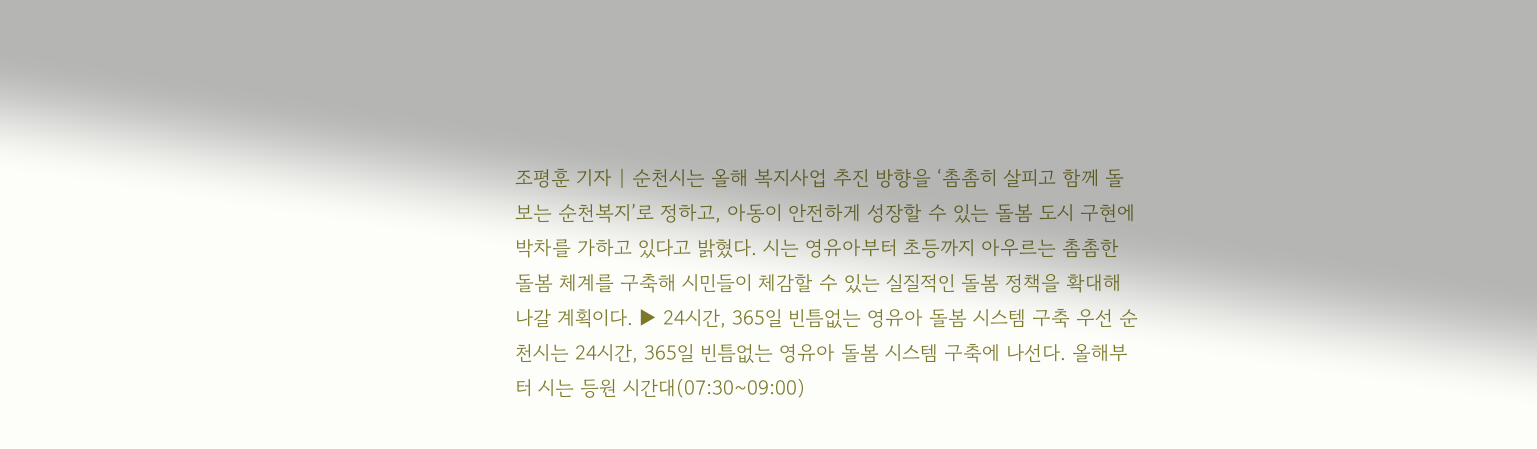조평훈 기자 | 순천시는 올해 복지사업 추진 방향을 ‘촘촘히 살피고 함께 돌보는 순천복지’로 정하고, 아동이 안전하게 성장할 수 있는 돌봄 도시 구현에 박차를 가하고 있다고 밝혔다. 시는 영유아부터 초등까지 아우르는 촘촘한 돌봄 체계를 구축해 시민들이 체감할 수 있는 실질적인 돌봄 정책을 확대해 나갈 계획이다. ▶ 24시간, 365일 빈틈없는 영유아 돌봄 시스템 구축 우선 순천시는 24시간, 365일 빈틈없는 영유아 돌봄 시스템 구축에 나선다. 올해부터 시는 등원 시간대(07:30~09:00)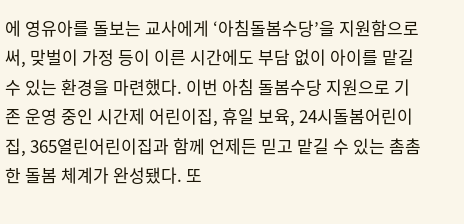에 영유아를 돌보는 교사에게 ‘아침돌봄수당’을 지원함으로써, 맞벌이 가정 등이 이른 시간에도 부담 없이 아이를 맡길 수 있는 환경을 마련했다. 이번 아침 돌봄수당 지원으로 기존 운영 중인 시간제 어린이집, 휴일 보육, 24시돌봄어린이집, 365열린어린이집과 함께 언제든 믿고 맡길 수 있는 촘촘한 돌봄 체계가 완성됐다. 또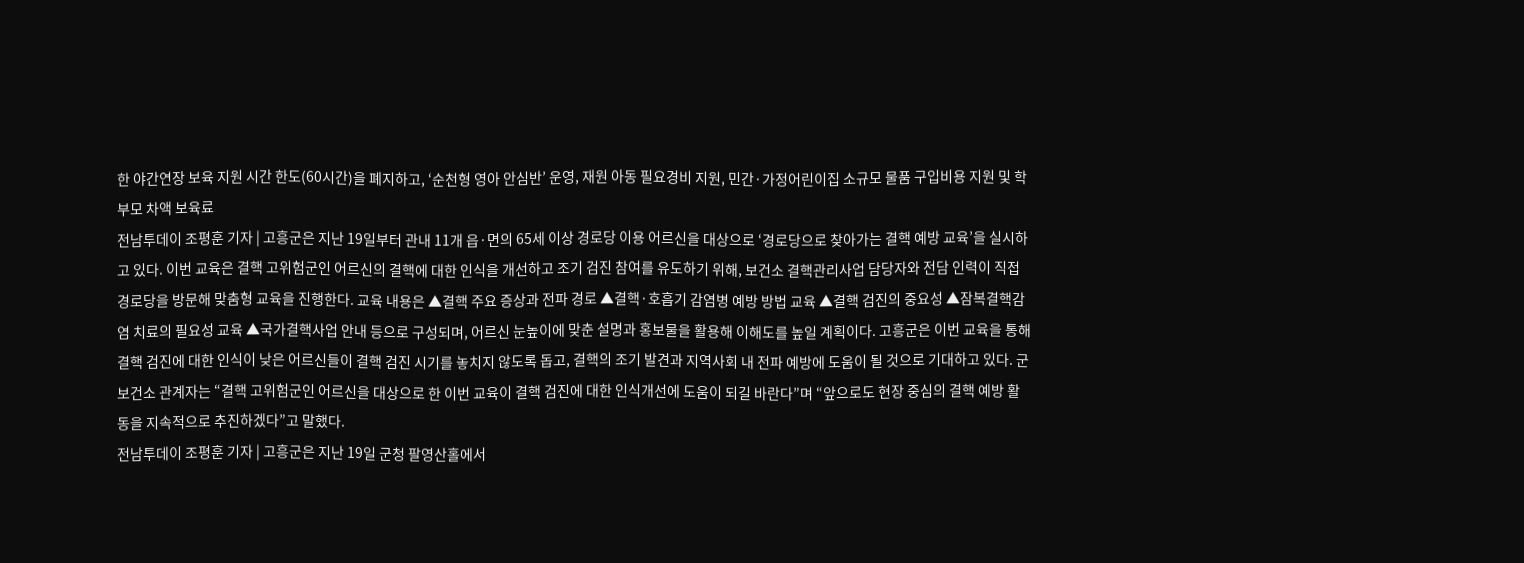한 야간연장 보육 지원 시간 한도(60시간)을 폐지하고, ‘순천형 영아 안심반’ 운영, 재원 아동 필요경비 지원, 민간·가정어린이집 소규모 물품 구입비용 지원 및 학부모 차액 보육료
전남투데이 조평훈 기자 | 고흥군은 지난 19일부터 관내 11개 읍·면의 65세 이상 경로당 이용 어르신을 대상으로 ‘경로당으로 찾아가는 결핵 예방 교육’을 실시하고 있다. 이번 교육은 결핵 고위험군인 어르신의 결핵에 대한 인식을 개선하고 조기 검진 참여를 유도하기 위해, 보건소 결핵관리사업 담당자와 전담 인력이 직접 경로당을 방문해 맞춤형 교육을 진행한다. 교육 내용은 ▲결핵 주요 증상과 전파 경로 ▲결핵·호흡기 감염병 예방 방법 교육 ▲결핵 검진의 중요성 ▲잠복결핵감염 치료의 필요성 교육 ▲국가결핵사업 안내 등으로 구성되며, 어르신 눈높이에 맞춘 설명과 홍보물을 활용해 이해도를 높일 계획이다. 고흥군은 이번 교육을 통해 결핵 검진에 대한 인식이 낮은 어르신들이 결핵 검진 시기를 놓치지 않도록 돕고, 결핵의 조기 발견과 지역사회 내 전파 예방에 도움이 될 것으로 기대하고 있다. 군 보건소 관계자는 “결핵 고위험군인 어르신을 대상으로 한 이번 교육이 결핵 검진에 대한 인식개선에 도움이 되길 바란다”며 “앞으로도 현장 중심의 결핵 예방 활동을 지속적으로 추진하겠다”고 말했다.
전남투데이 조평훈 기자 | 고흥군은 지난 19일 군청 팔영산홀에서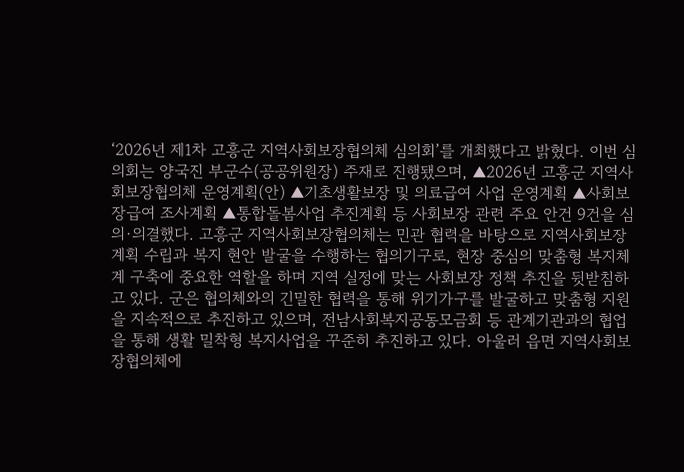‘2026년 제1차 고흥군 지역사회보장협의체 심의회’를 개최했다고 밝혔다. 이번 심의회는 양국진 부군수(공공위원장) 주재로 진행됐으며, ▲2026년 고흥군 지역사회보장협의체 운영계획(안) ▲기초생활보장 및 의료급여 사업 운영계획 ▲사회보장급여 조사계획 ▲통합돌봄사업 추진계획 등 사회보장 관련 주요 안건 9건을 심의·의결했다. 고흥군 지역사회보장협의체는 민관 협력을 바탕으로 지역사회보장계획 수립과 복지 현안 발굴을 수행하는 협의기구로, 현장 중심의 맞춤형 복지체계 구축에 중요한 역할을 하며 지역 실정에 맞는 사회보장 정책 추진을 뒷받침하고 있다. 군은 협의체와의 긴밀한 협력을 통해 위기가구를 발굴하고 맞춤형 지원을 지속적으로 추진하고 있으며, 전남사회복지공동모금회 등 관계기관과의 협업을 통해 생활 밀착형 복지사업을 꾸준히 추진하고 있다. 아울러 읍면 지역사회보장협의체에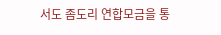서도 좀도리 연합모금을 통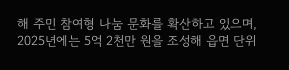해 주민 참여형 나눔 문화를 확산하고 있으며, 2025년에는 5억 2천만 원을 조성해 읍면 단위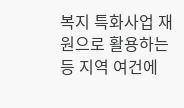복지 특화사업 재원으로 활용하는 등 지역 여건에